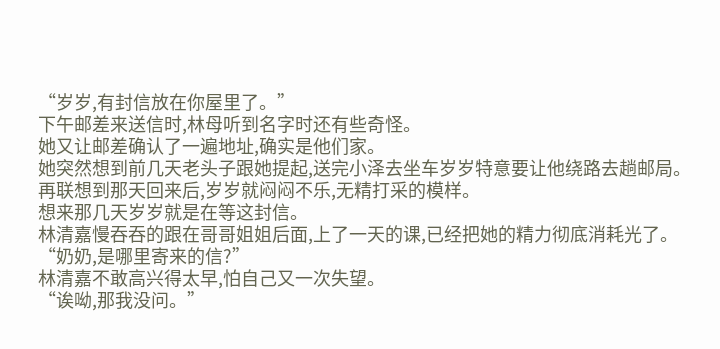“岁岁,有封信放在你屋里了。”
下午邮差来送信时,林母听到名字时还有些奇怪。
她又让邮差确认了一遍地址,确实是他们家。
她突然想到前几天老头子跟她提起,送完小泽去坐车岁岁特意要让他绕路去趟邮局。
再联想到那天回来后,岁岁就闷闷不乐,无精打采的模样。
想来那几天岁岁就是在等这封信。
林清嘉慢吞吞的跟在哥哥姐姐后面,上了一天的课,已经把她的精力彻底消耗光了。
“奶奶,是哪里寄来的信?”
林清嘉不敢高兴得太早,怕自己又一次失望。
“诶呦,那我没问。”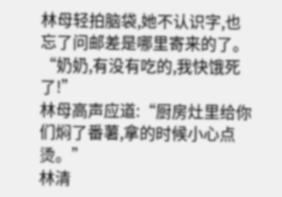林母轻拍脑袋,她不认识字,也忘了问邮差是哪里寄来的了。
“奶奶,有没有吃的,我快饿死了!”
林母高声应道:“厨房灶里给你们焖了番薯,拿的时候小心点烫。”
林清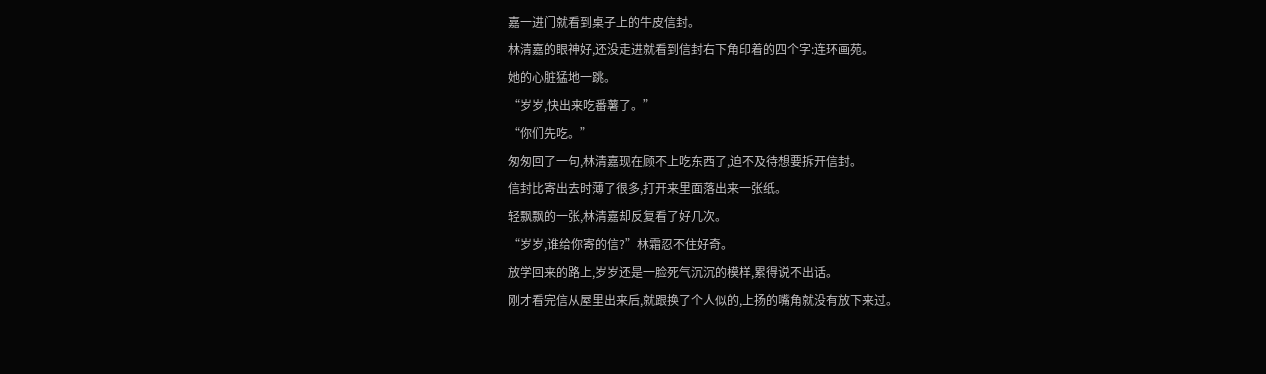嘉一进门就看到桌子上的牛皮信封。
林清嘉的眼神好,还没走进就看到信封右下角印着的四个字:连环画苑。
她的心脏猛地一跳。
“岁岁,快出来吃番薯了。”
“你们先吃。”
匆匆回了一句,林清嘉现在顾不上吃东西了,迫不及待想要拆开信封。
信封比寄出去时薄了很多,打开来里面落出来一张纸。
轻飘飘的一张,林清嘉却反复看了好几次。
“岁岁,谁给你寄的信?”林霜忍不住好奇。
放学回来的路上,岁岁还是一脸死气沉沉的模样,累得说不出话。
刚才看完信从屋里出来后,就跟换了个人似的,上扬的嘴角就没有放下来过。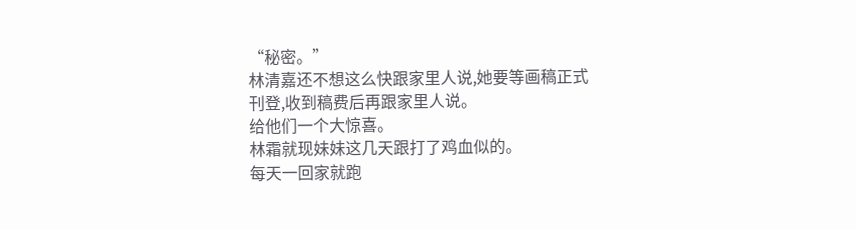“秘密。”
林清嘉还不想这么快跟家里人说,她要等画稿正式刊登,收到稿费后再跟家里人说。
给他们一个大惊喜。
林霜就现妹妹这几天跟打了鸡血似的。
每天一回家就跑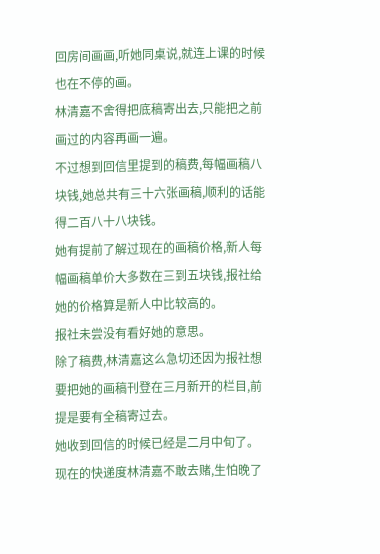回房间画画,听她同桌说,就连上课的时候也在不停的画。
林清嘉不舍得把底稿寄出去,只能把之前画过的内容再画一遍。
不过想到回信里提到的稿费,每幅画稿八块钱,她总共有三十六张画稿,顺利的话能得二百八十八块钱。
她有提前了解过现在的画稿价格,新人每幅画稿单价大多数在三到五块钱,报社给她的价格算是新人中比较高的。
报社未尝没有看好她的意思。
除了稿费,林清嘉这么急切还因为报社想要把她的画稿刊登在三月新开的栏目,前提是要有全稿寄过去。
她收到回信的时候已经是二月中旬了。
现在的快递度林清嘉不敢去赌,生怕晚了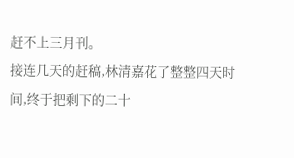赶不上三月刊。
接连几天的赶稿,林清嘉花了整整四天时间,终于把剩下的二十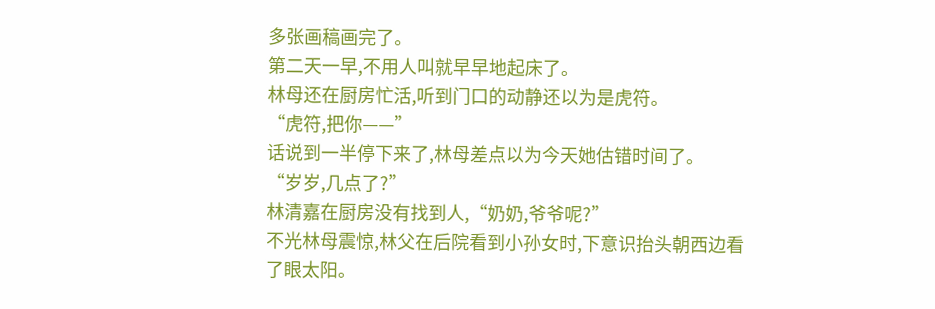多张画稿画完了。
第二天一早,不用人叫就早早地起床了。
林母还在厨房忙活,听到门口的动静还以为是虎符。
“虎符,把你——”
话说到一半停下来了,林母差点以为今天她估错时间了。
“岁岁,几点了?”
林清嘉在厨房没有找到人,“奶奶,爷爷呢?”
不光林母震惊,林父在后院看到小孙女时,下意识抬头朝西边看了眼太阳。